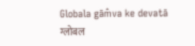Globala gām̐va ke devatā
ग्लोबल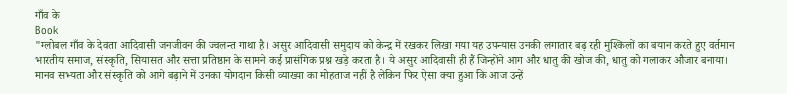गाँव के
Book
"ग्लोबल गाँव के देवता आदिवासी जनजीवन की ज्वलन्त गाथा है। असुर आदिवासी समुदाय को केन्द्र में रखकर लिखा गया यह उपन्यास उनकी लगातार बढ़ रही मुश्किलों का बयान करते हुए वर्तमान भारतीय समाज, संस्कृति, सियासत और सत्ता प्रतिष्ठान के सामने कई प्रासंगिक प्रश्न खड़े करता है। ये असुर आदिवासी ही हैं जिन्होंने आग और धातु की खोज की, धातु को गलाकर औजार बनाया। मानव सभ्यता और संस्कृति को आगे बढ़ाने में उनका योगदान किसी व्याख्या का मोहताज नहीं है लेकिन फिर ऐसा क्या हुआ कि आज उन्हें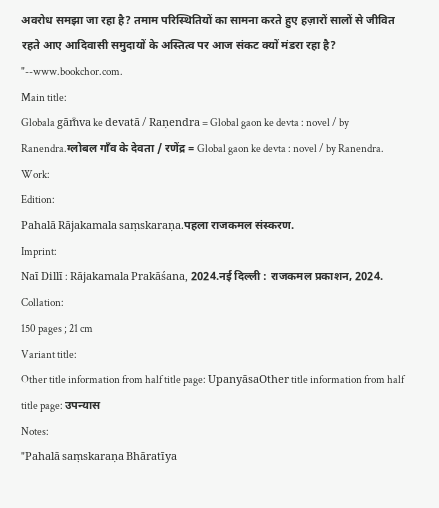अवरोध समझा जा रहा है? तमाम परिस्थितियों का सामना करते हुए हज़ारों सालों से जीवित रहते आए आदिवासी समुदायों के अस्तित्व पर आज संकट क्यों मंडरा रहा है? "--www.bookchor.com.
Main title:
Globala gām̐va ke devatā / Raṇendra = Global gaon ke devta : novel / by Ranendra.ग्लोबल गाँव के देवता / रणेंद्र = Global gaon ke devta : novel / by Ranendra.
Work:
Edition:
Pahalā Rājakamala saṃskaraṇa.पहला राजकमल संस्करण.
Imprint:
Naī Dillī : Rājakamala Prakāśana, 2024.नई दिल्ली : राजकमल प्रकाशन, 2024.
Collation:
150 pages ; 21 cm
Variant title:
Other title information from half title page: UpanyāsaOther title information from half title page: उपन्यास
Notes:
"Pahalā saṃskaraṇa Bhāratīya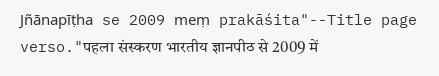Jñānapīṭha se 2009 meṃ prakāśita"--Title page verso."पहला संस्करण भारतीय ज्ञानपीठ से 2009 में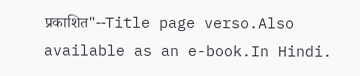प्रकाशित"--Title page verso.Also available as an e-book.In Hindi.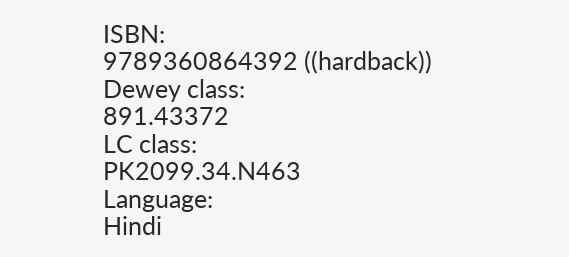ISBN:
9789360864392 ((hardback))
Dewey class:
891.43372
LC class:
PK2099.34.N463
Language:
Hindi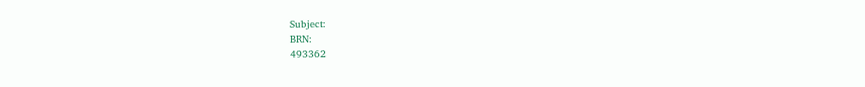Subject:
BRN:
493362